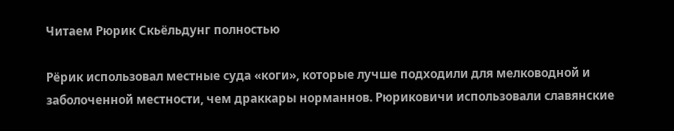Читаем Рюрик Скьёльдунг полностью

Рёрик использовал местные суда «коги», которые лучше подходили для мелководной и заболоченной местности, чем драккары норманнов. Рюриковичи использовали славянские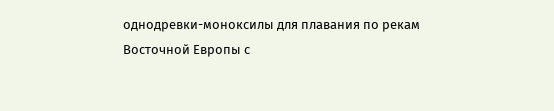однодревки-моноксилы для плавания по рекам Восточной Европы с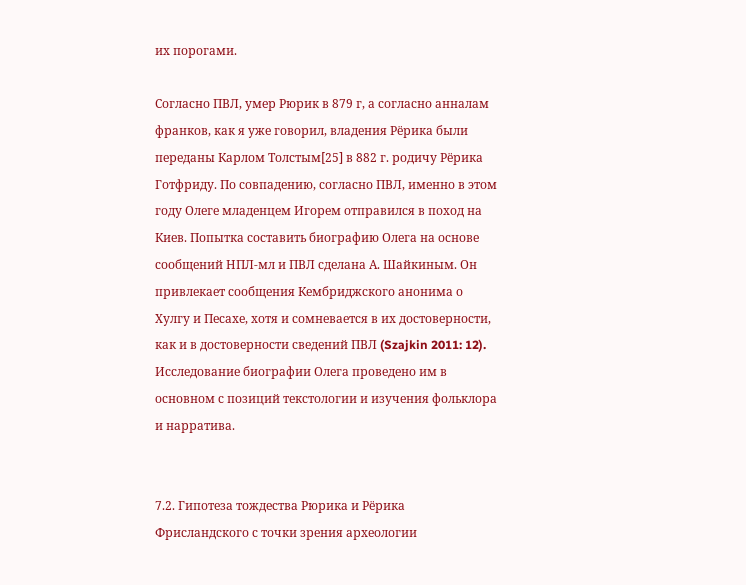их порогами.

Согласно ПВЛ, умер Рюрик в 879 г, а согласно анналам франков, как я уже говорил, владения Рёрика были переданы Карлом Толстым[25] в 882 г. родичу Рёрика Готфриду. По совпадению, согласно ПВЛ, именно в этом году Олеге младенцем Игорем отправился в поход на Киев. Попытка составить биографию Олега на основе сообщений НПЛ-мл и ПВЛ сделана А. Шайкиным. Он привлекает сообщения Кембриджского анонима о Хулгу и Песахе, хотя и сомневается в их достоверности, как и в достоверности сведений ПВЛ (Szajkin 2011: 12). Исследование биографии Олега проведено им в основном с позиций текстологии и изучения фольклора и нарратива.


7.2. Гипотеза тождества Рюрика и Рёрика Фрисландского с точки зрения археологии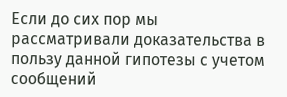Если до сих пор мы рассматривали доказательства в пользу данной гипотезы с учетом сообщений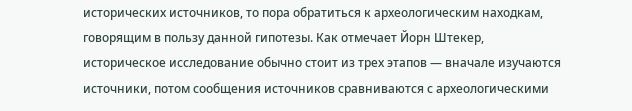исторических источников, то пора обратиться к археологическим находкам, говорящим в пользу данной гипотезы. Как отмечает Йорн Штекер, историческое исследование обычно стоит из трех этапов — вначале изучаются источники, потом сообщения источников сравниваются с археологическими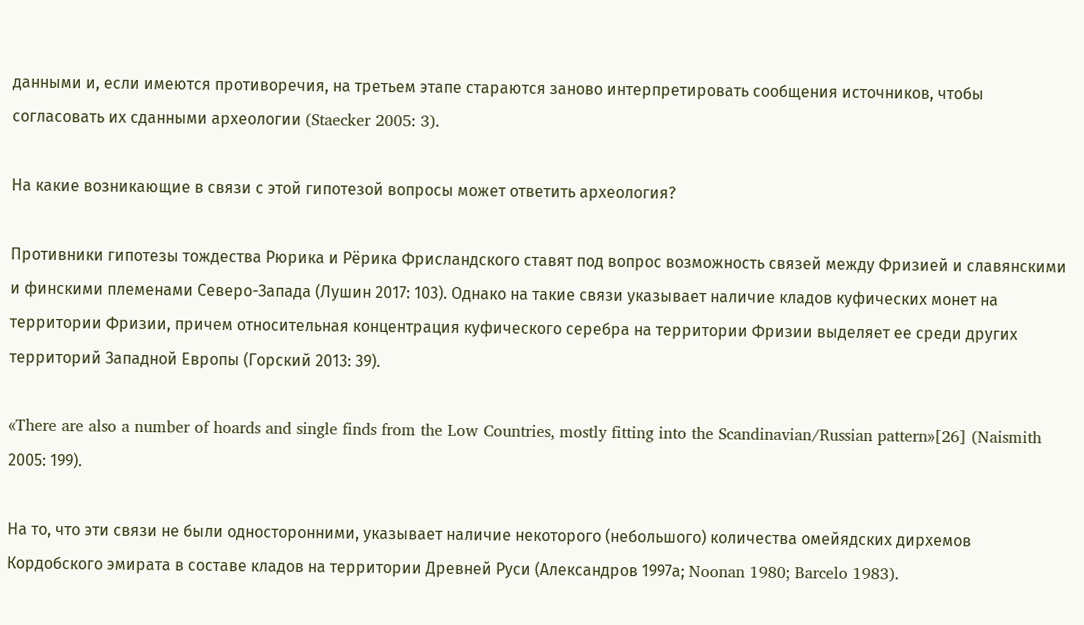данными и, если имеются противоречия, на третьем этапе стараются заново интерпретировать сообщения источников, чтобы согласовать их сданными археологии (Staecker 2005: 3).

На какие возникающие в связи с этой гипотезой вопросы может ответить археология?

Противники гипотезы тождества Рюрика и Рёрика Фрисландского ставят под вопрос возможность связей между Фризией и славянскими и финскими племенами Северо-Запада (Лушин 2017: 103). Однако на такие связи указывает наличие кладов куфических монет на территории Фризии, причем относительная концентрация куфического серебра на территории Фризии выделяет ее среди других территорий Западной Европы (Горский 2013: 39).

«There are also a number of hoards and single finds from the Low Countries, mostly fitting into the Scandinavian/Russian pattern»[26] (Naismith 2005: 199).

На то, что эти связи не были односторонними, указывает наличие некоторого (небольшого) количества омейядских дирхемов Кордобского эмирата в составе кладов на территории Древней Руси (Александров 1997а; Noonan 1980; Barcelo 1983).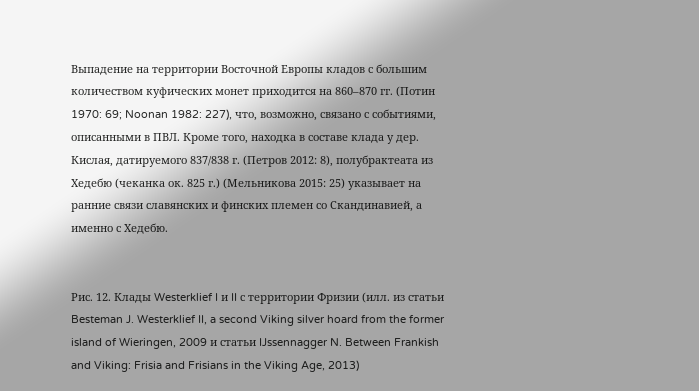Выпадение на территории Восточной Европы кладов с большим количеством куфических монет приходится на 860–870 гг. (Потин 1970: 69; Noonan 1982: 227), что, возможно, связано с событиями, описанными в ПВЛ. Кроме того, находка в составе клада у дер. Кислая, датируемого 837/838 г. (Петров 2012: 8), полубрактеата из Хедебю (чеканка ок. 825 г.) (Мельникова 2015: 25) указывает на ранние связи славянских и финских племен со Скандинавией, а именно с Хедебю.


Рис. 12. Клады Westerklief I и II с территории Фризии (илл. из статьи Besteman J. Westerklief II, a second Viking silver hoard from the former island of Wieringen, 2009 и статьи IJssennagger N. Between Frankish and Viking: Frisia and Frisians in the Viking Age, 2013)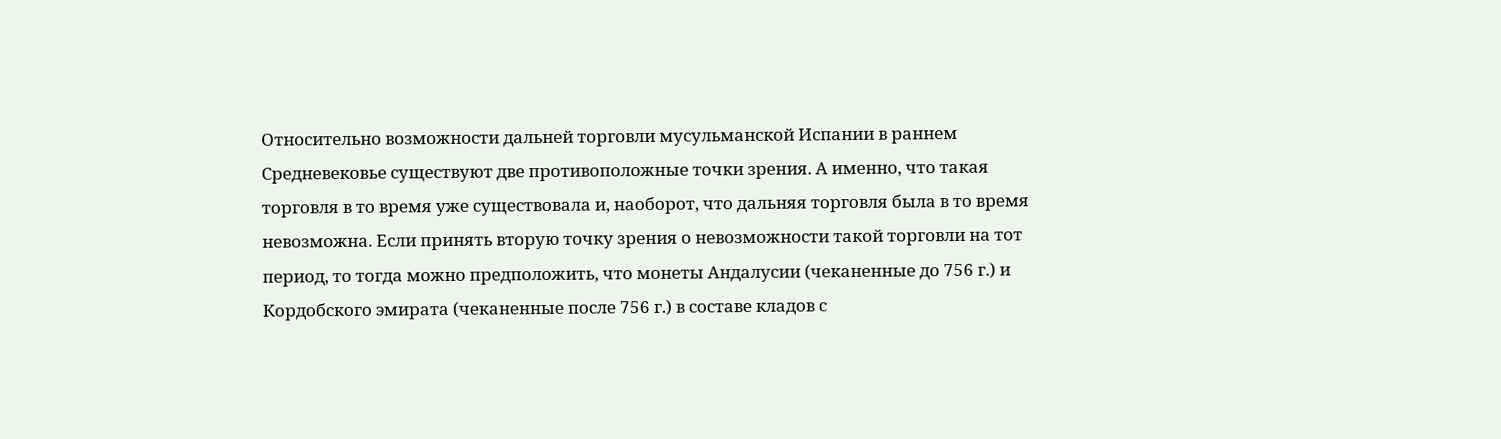Относительно возможности дальней торговли мусульманской Испании в раннем Средневековье существуют две противоположные точки зрения. А именно, что такая торговля в то время уже существовала и, наоборот, что дальняя торговля была в то время невозможна. Если принять вторую точку зрения о невозможности такой торговли на тот период, то тогда можно предположить, что монеты Андалусии (чеканенные до 756 г.) и Кордобского эмирата (чеканенные после 756 г.) в составе кладов с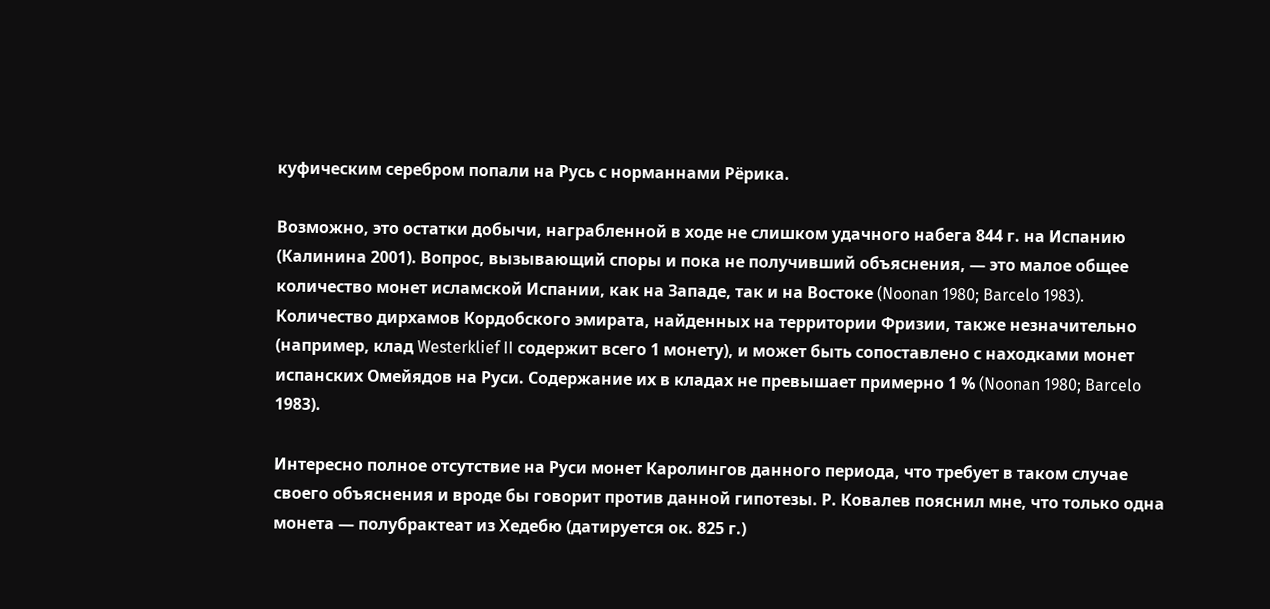куфическим серебром попали на Русь с норманнами Рёрика.

Возможно, это остатки добычи, награбленной в ходе не слишком удачного набега 844 г. на Испанию (Калинина 2001). Вопрос, вызывающий споры и пока не получивший объяснения, — это малое общее количество монет исламской Испании, как на Западе, так и на Востоке (Noonan 1980; Barcelo 1983). Количество дирхамов Кордобского эмирата, найденных на территории Фризии, также незначительно (например, клад Westerklief II содержит всего 1 монету), и может быть сопоставлено с находками монет испанских Омейядов на Руси. Содержание их в кладах не превышает примерно 1 % (Noonan 1980; Barcelo 1983).

Интересно полное отсутствие на Руси монет Каролингов данного периода, что требует в таком случае своего объяснения и вроде бы говорит против данной гипотезы. Р. Ковалев пояснил мне, что только одна монета — полубрактеат из Хедебю (датируется ок. 825 г.)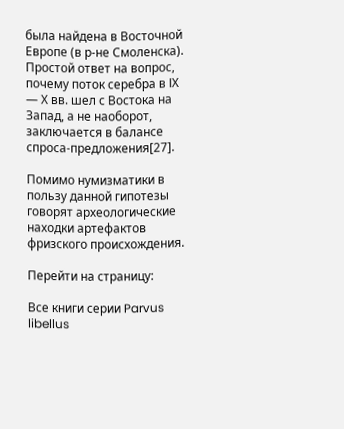была найдена в Восточной Европе (в р-не Смоленска). Простой ответ на вопрос, почему поток серебра в ІХ — Х вв. шел с Востока на Запад, а не наоборот, заключается в балансе спроса-предложения[27].

Помимо нумизматики в пользу данной гипотезы говорят археологические находки артефактов фризского происхождения.

Перейти на страницу:

Все книги серии Parvus libellus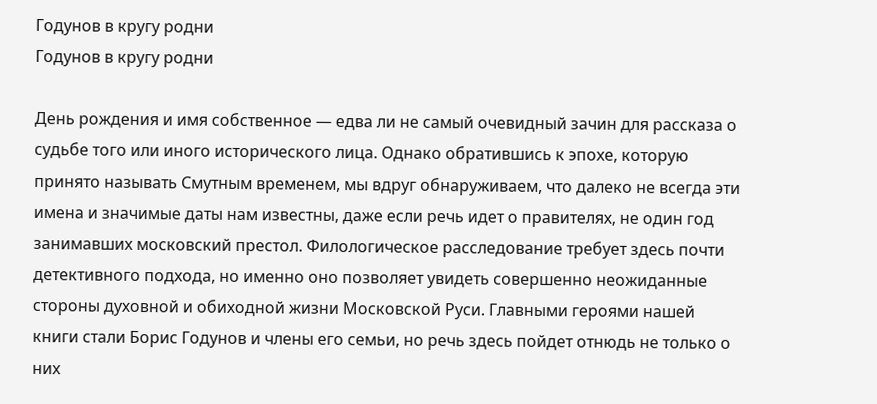Годунов в кругу родни
Годунов в кругу родни

День рождения и имя собственное — едва ли не самый очевидный зачин для рассказа о судьбе того или иного исторического лица. Однако обратившись к эпохе, которую принято называть Смутным временем, мы вдруг обнаруживаем, что далеко не всегда эти имена и значимые даты нам известны, даже если речь идет о правителях, не один год занимавших московский престол. Филологическое расследование требует здесь почти детективного подхода, но именно оно позволяет увидеть совершенно неожиданные стороны духовной и обиходной жизни Московской Руси. Главными героями нашей книги стали Борис Годунов и члены его семьи, но речь здесь пойдет отнюдь не только о них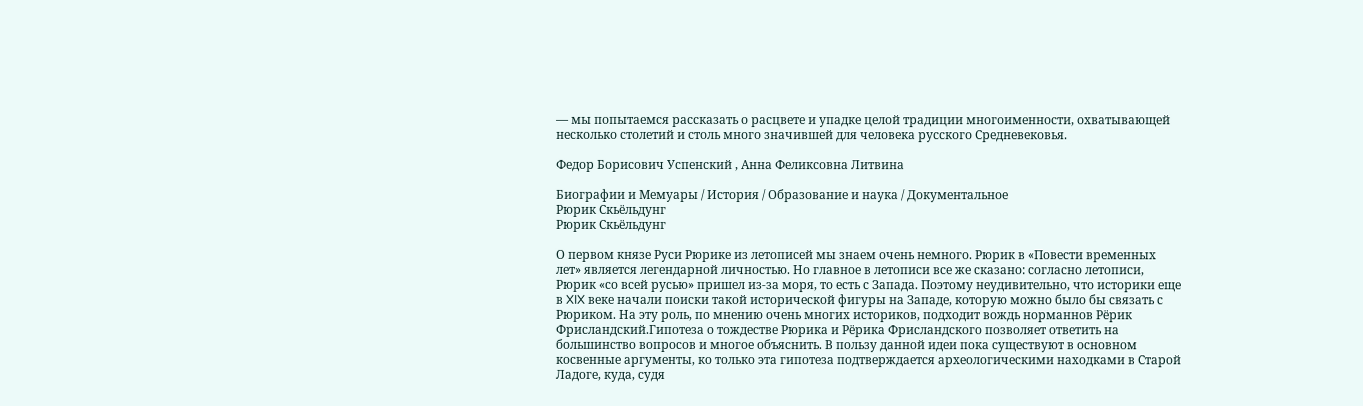— мы попытаемся рассказать о расцвете и упадке целой традиции многоименности, охватывающей несколько столетий и столь много значившей для человека русского Средневековья.

Федор Борисович Успенский , Анна Феликсовна Литвина

Биографии и Мемуары / История / Образование и наука / Документальное
Рюрик Скьёльдунг
Рюрик Скьёльдунг

О первом князе Руси Рюрике из летописей мы знаем очень немного. Рюрик в «Повести временных лет» является легендарной личностью. Но главное в летописи все же сказано: согласно летописи, Рюрик «со всей русью» пришел из-за моря, то есть с Запада. Поэтому неудивительно, что историки еще в XIX веке начали поиски такой исторической фигуры на Западе, которую можно было бы связать с Рюриком. На эту роль, по мнению очень многих историков, подходит вождь норманнов Рёрик Фрисландский.Гипотеза о тождестве Рюрика и Рёрика Фрисландского позволяет ответить на большинство вопросов и многое объяснить. В пользу данной идеи пока существуют в основном косвенные аргументы, ко только эта гипотеза подтверждается археологическими находками в Старой Ладоге, куда, судя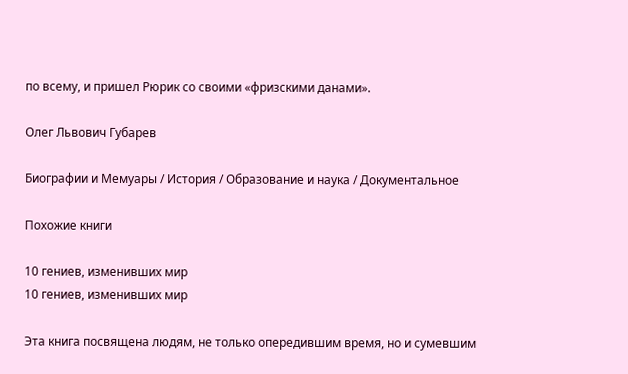по всему, и пришел Рюрик со своими «фризскими данами».

Олег Львович Губарев

Биографии и Мемуары / История / Образование и наука / Документальное

Похожие книги

10 гениев, изменивших мир
10 гениев, изменивших мир

Эта книга посвящена людям, не только опередившим время, но и сумевшим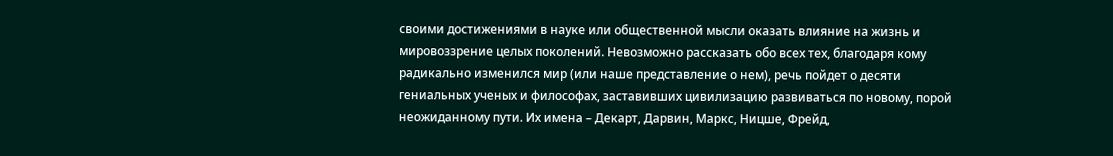своими достижениями в науке или общественной мысли оказать влияние на жизнь и мировоззрение целых поколений. Невозможно рассказать обо всех тех, благодаря кому радикально изменился мир (или наше представление о нем), речь пойдет о десяти гениальных ученых и философах, заставивших цивилизацию развиваться по новому, порой неожиданному пути. Их имена – Декарт, Дарвин, Маркс, Ницше, Фрейд,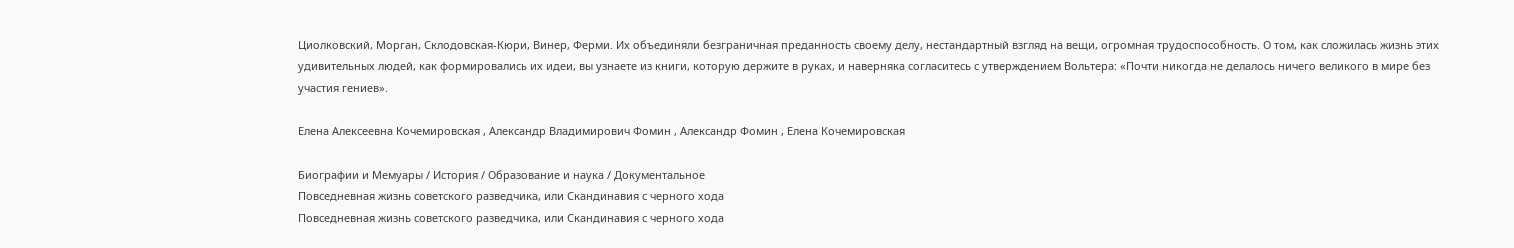Циолковский, Морган, Склодовская-Кюри, Винер, Ферми. Их объединяли безграничная преданность своему делу, нестандартный взгляд на вещи, огромная трудоспособность. О том, как сложилась жизнь этих удивительных людей, как формировались их идеи, вы узнаете из книги, которую держите в руках, и наверняка согласитесь с утверждением Вольтера: «Почти никогда не делалось ничего великого в мире без участия гениев».

Елена Алексеевна Кочемировская , Александр Владимирович Фомин , Александр Фомин , Елена Кочемировская

Биографии и Мемуары / История / Образование и наука / Документальное
Повседневная жизнь советского разведчика, или Скандинавия с черного хода
Повседневная жизнь советского разведчика, или Скандинавия с черного хода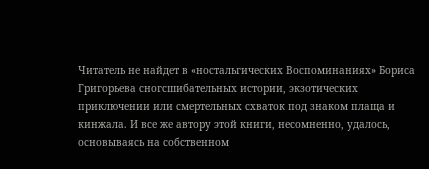Читатель не найдет в «ностальгических Воспоминаниях» Бориса Григорьева сногсшибательных истории, экзотических приключении или смертельных схваток под знаком плаща и кинжала. И все же автору этой книги, несомненно, удалось, основываясь на собственном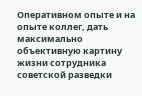Оперативном опыте и на опыте коллег, дать максимально объективную картину жизни сотрудника советской разведки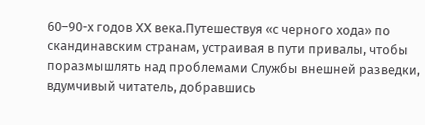60–90-х годов XX века.Путешествуя «с черного хода» по скандинавским странам, устраивая в пути привалы, чтобы поразмышлять над проблемами Службы внешней разведки, вдумчивый читатель, добравшись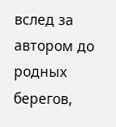вслед за автором до родных берегов,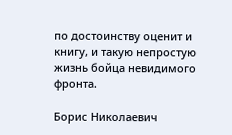по достоинству оценит и книгу, и такую непростую жизнь бойца невидимого фронта.

Борис Николаевич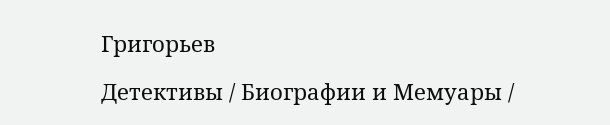Григорьев

Детективы / Биографии и Мемуары /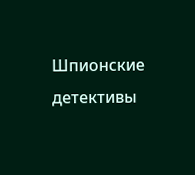Шпионские детективы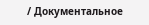/ Документальное